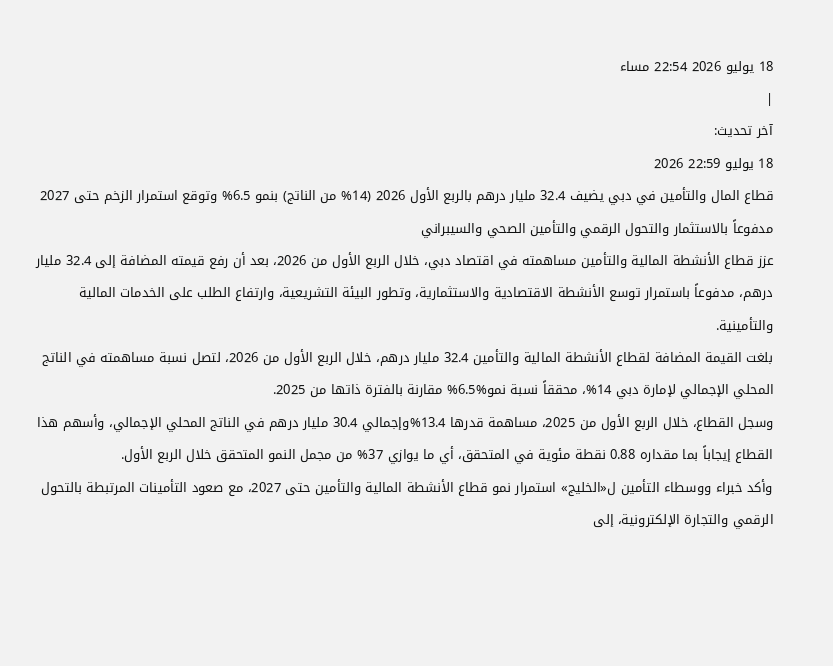18 يوليو 2026 22:54 مساء
|
آخر تحديث:
18 يوليو 22:59 2026
قطاع المال والتأمين في دبي يضيف 32.4 مليار درهم بالربع الأول 2026 (14% من الناتج) بنمو 6.5% وتوقع استمرار الزخم حتى 2027 مدفوعاً بالاستثمار والتحول الرقمي والتأمين الصحي والسيبراني
عزز قطاع الأنشطة المالية والتأمين مساهمته في اقتصاد دبي، خلال الربع الأول من 2026، بعد أن رفع قيمته المضافة إلى 32.4 مليار درهم، مدفوعاً باستمرار توسع الأنشطة الاقتصادية والاستثمارية، وتطور البيئة التشريعية، وارتفاع الطلب على الخدمات المالية والتأمينية.
بلغت القيمة المضافة لقطاع الأنشطة المالية والتأمين 32.4 مليار درهم، خلال الربع الأول من 2026، لتصل نسبة مساهمته في الناتج المحلي الإجمالي لإمارة دبي 14%، محققاً نسبة نمو%6.5% مقارنة بالفترة ذاتها من 2025.
وسجل القطاع، خلال الربع الأول من 2025، مساهمة قدرها 13.4%وإجمالي 30.4 مليار درهم في الناتج المحلي الإجمالي، وأسهم هذا القطاع إيجاباً بما مقداره 0.88 نقطة مئوية في المتحقق، أي ما يوازي 37% من مجمل النمو المتحقق خلال الربع الأول.
وأكد خبراء ووسطاء التأمين ل«الخليج» استمرار نمو قطاع الأنشطة المالية والتأمين حتى 2027، مع صعود التأمينات المرتبطة بالتحول الرقمي والتجارة الإلكترونية، إلى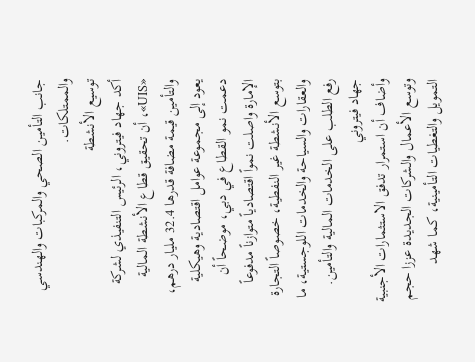جانب التأمين الصحي والمركبات والهندسي والممتلكات.
توسيع الأنشطة
أكد جهاد فيتروني، الرئيس التنفيذي لشركة «UIS»، أن تحقيق قطاع الأنشطة المالية والتأمين قيمة مضافة قدرها 32.4 مليار درهم، يعود إلى مجموعة عوامل اقتصادية وهيكلية دعمت نمو القطاع في دبي، موضحاً أن الإمارة واصلت نمواً اقتصادياً متوازناً مدفوعاً بتوسع الأنشطة غير النفطية، خصوصاً التجارة والعقارات والسياحة والخدمات اللوجستية، ما رفع الطلب على الخدمات المالية والتأمين.
جهاد فيتروني
وأضاف أن استمرار تدفق الاستثمارات الأجنبية وتوسع الأعمال والشركات الجديدة عززا حجم التمويل والتغطيات التأمينية، كما شهد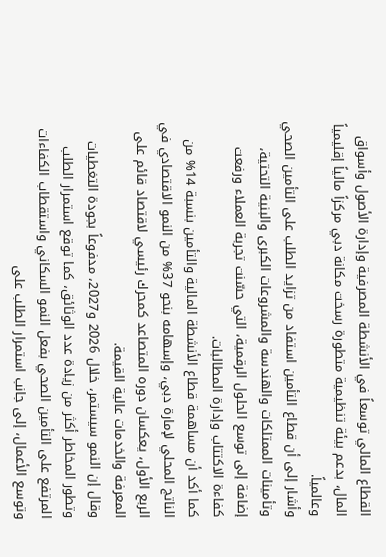القطاع المالي توسعاً في الأنشطة المصرفية وإدارة الأصول وأسواق المال، بدعم بيئة تنظيمية متطورة رسخت مكانة دبي مركزاً مالياً إقليمياً وعالمياً.
وأشار إلى أن قطاع التأمين استفاد من تزايد الطلب على التأمين الصحي وتأمينات الممتلكات والهندسة والمشروعات الكبرى والبنية التحتية، إضافة إلى توسع الحلول الرقمية، التي حسّنت تجربة العملاء ورفعت كفاءة الاكتتاب وإدارة المطالبات.
كما أكد أن مساهمة قطاع الأنشطة المالية والتأمين بنسبة 14% من الناتج المحلي لإمارة دبي، وإسهامه بنحو 37% من النمو الاقتصادي في الربع الأول، يعكسان دوره المتصاعد كمحرك رئيسي لاقتصاد قائم على المعرفة والخدمات عالية القيمة.
وقال إن النمو سيستمر، خلال 2026 و2027، مدفوعاً بجودة التغطيات وتطور المخاطر أكثر من زيادة عدد الوثائق، كما توقع استمرار الطلب المرتفع على التأمين الصحي بفعل النمو السكاني واستقطاب الكفاءات وتوسع الأعمال، إلى جانب استمرار الطلب على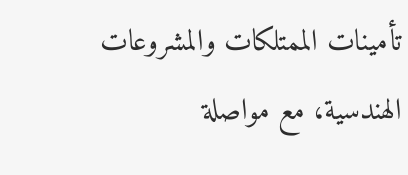تأمينات الممتلكات والمشروعات الهندسية، مع مواصلة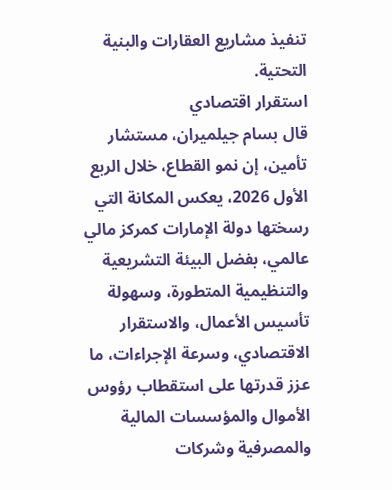تنفيذ مشاريع العقارات والبنية التحتية.
استقرار اقتصادي
قال بسام جيلميران، مستشار تأمين، إن نمو القطاع، خلال الربع الأول 2026، يعكس المكانة التي رسختها دولة الإمارات كمركز مالي عالمي، بفضل البيئة التشريعية والتنظيمية المتطورة، وسهولة تأسيس الأعمال، والاستقرار الاقتصادي، وسرعة الإجراءات، ما عزز قدرتها على استقطاب رؤوس الأموال والمؤسسات المالية والمصرفية وشركات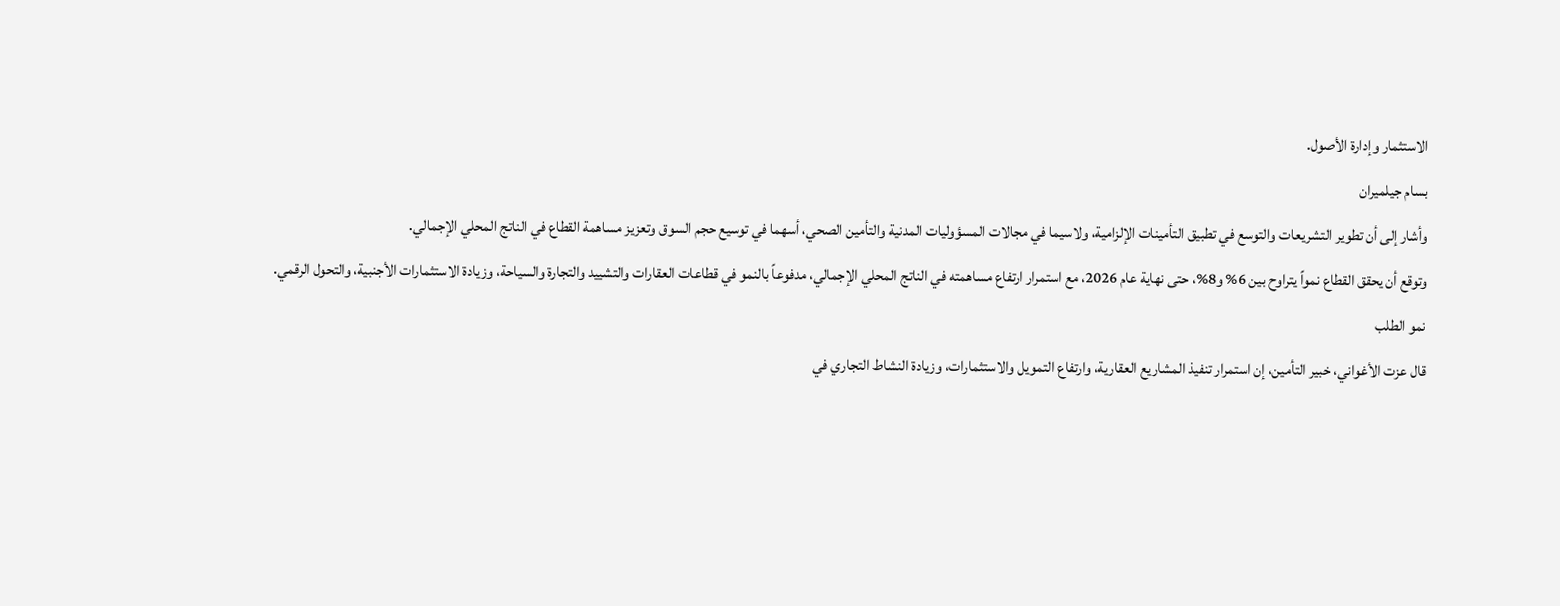الاستثمار وإدارة الأصول.
بسام جيلميران
وأشار إلى أن تطوير التشريعات والتوسع في تطبيق التأمينات الإلزامية، ولاسيما في مجالات المسؤوليات المدنية والتأمين الصحي، أسهما في توسيع حجم السوق وتعزيز مساهمة القطاع في الناتج المحلي الإجمالي.
وتوقع أن يحقق القطاع نمواً يتراوح بين 6% و8%، حتى نهاية عام 2026، مع استمرار ارتفاع مساهمته في الناتج المحلي الإجمالي، مدفوعاً بالنمو في قطاعات العقارات والتشييد والتجارة والسياحة، وزيادة الاستثمارات الأجنبية، والتحول الرقمي.
نمو الطلب
قال عزت الأغواني، خبير التأمين، إن استمرار تنفيذ المشاريع العقارية، وارتفاع التمويل والاستثمارات، وزيادة النشاط التجاري في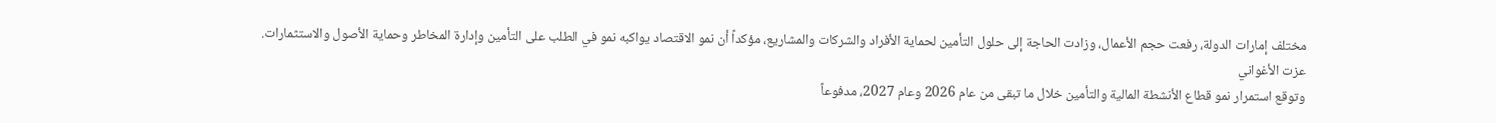مختلف إمارات الدولة، رفعت حجم الأعمال، وزادت الحاجة إلى حلول التأمين لحماية الأفراد والشركات والمشاريع، مؤكداً أن نمو الاقتصاد يواكبه نمو في الطلب على التأمين وإدارة المخاطر وحماية الأصول والاستثمارات.
عزت الأغواني
وتوقع استمرار نمو قطاع الأنشطة المالية والتأمين خلال ما تبقى من عام 2026 وعام 2027، مدفوعاً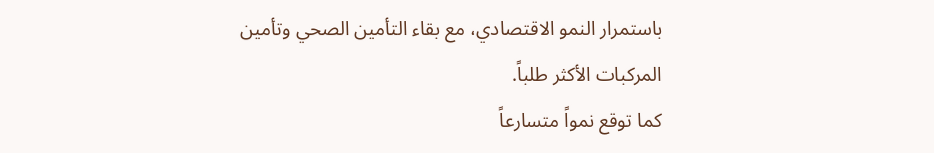باستمرار النمو الاقتصادي، مع بقاء التأمين الصحي وتأمين المركبات الأكثر طلباً.
كما توقع نمواً متسارعاً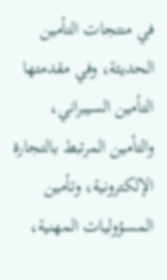في منتجات التأمين الحديثة، وفي مقدمتها التأمين السيبراني، والتأمين المرتبط بالتجارة الإلكترونية، وتأمين المسؤوليات المهنية،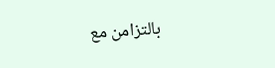بالتزامن مع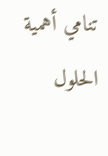تنامي أهمية الحلول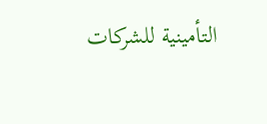التأمينية للشركات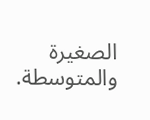الصغيرة والمتوسطة.